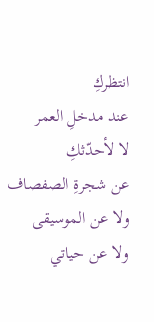انتظركِ
عند مدخلِ العمر
لا لأحدّثكِ
عن شجرةِ الصفصاف
ولا عن الموسيقى
ولا عن حياتي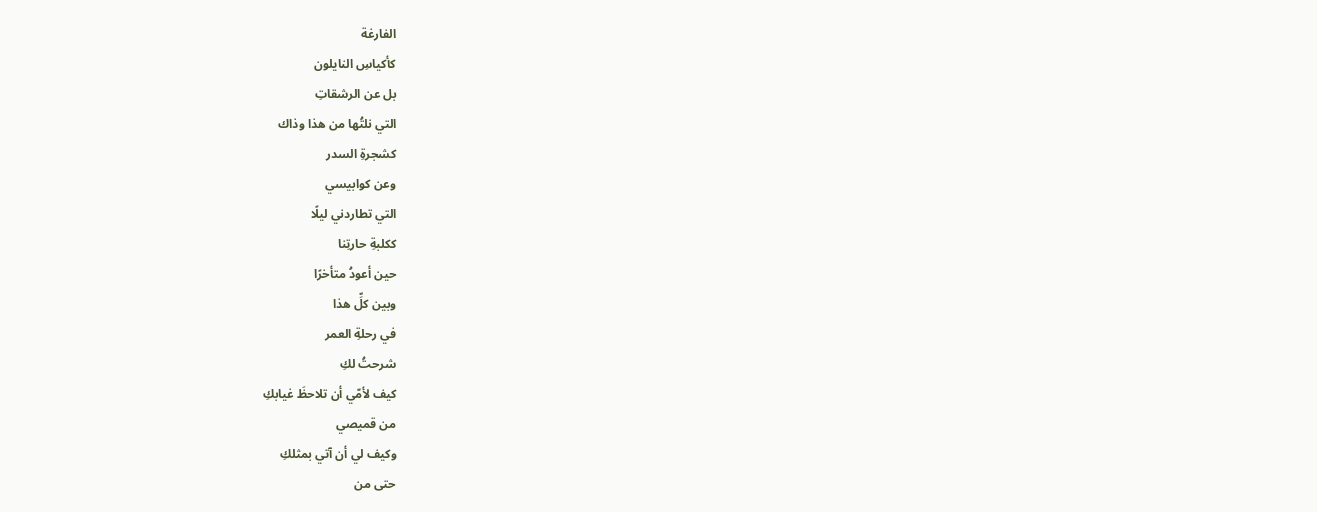الفارغة
كأكياسِ النايلون
بل عن الرشقاتِ
التي نلتُها من هذا وذاك
كشجرةِ السدر
وعن كوابيسي
التي تطاردني ليلًا
ككلبةِ حارتِنا
حين أعودُ متأخرًا
وبين كلِّ هذا
في رحلةِ العمر
شرحتُ لكِ
كيف لأمّي أن تلاحظَ غيابكِ
من قميصي
وكيف لي أن آتي بمثلكِ
حتى من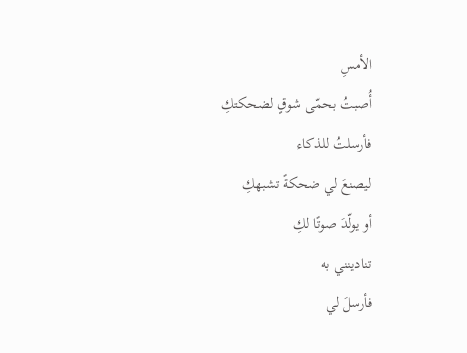الأمسِ
أُصبتُ بحمّى شوقٍ لضحكتكِ
فأرسلتُ للذكاء
ليصنعَ لي ضحكةً تشبهكِ
أو يولّدَ صوتًا لكِ
تنادينني به
فأرسلَ لي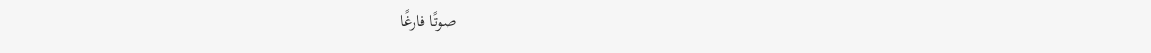صوتًا فارغًا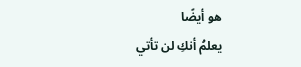هو أيضًا
يعلمُ أنكِ لن تأتي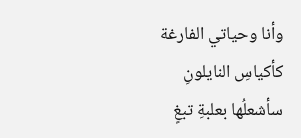وأنا وحياتي الفارغة
كأكياسِ النايلونِ
سأشعلُها بعلبةِ تبغٍ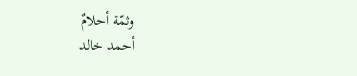وثمّة أحلامٌ
أحمد خالد